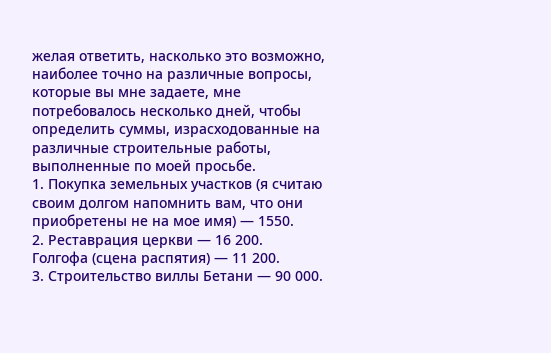желая ответить, насколько это возможно, наиболее точно на различные вопросы, которые вы мне задаете, мне потребовалось несколько дней, чтобы определить суммы, израсходованные на различные строительные работы, выполненные по моей просьбе.
1. Покупка земельных участков (я считаю своим долгом напомнить вам, что они приобретены не на мое имя) — 1550.
2. Реставрация церкви — 16 200.
Голгофа (сцена распятия) — 11 200.
3. Строительство виллы Бетани — 90 000.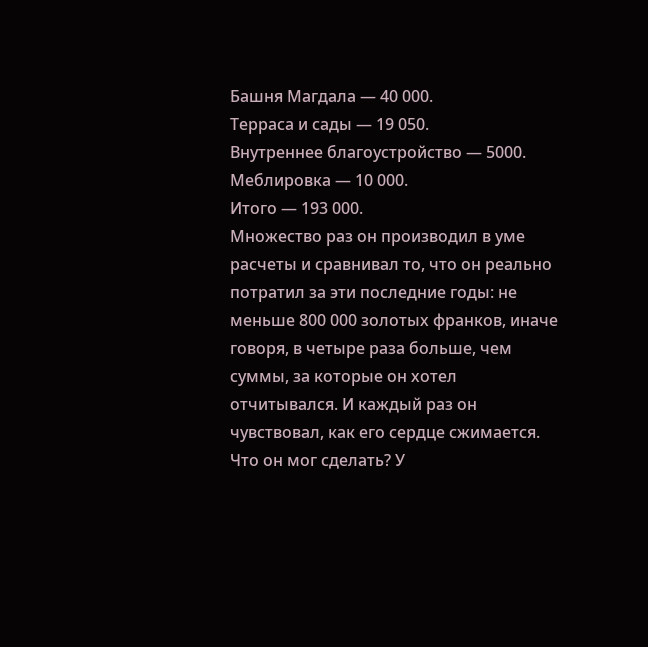Башня Магдала — 40 000.
Терраса и сады — 19 050.
Внутреннее благоустройство — 5000.
Меблировка — 10 000.
Итого — 193 000.
Множество раз он производил в уме расчеты и сравнивал то, что он реально потратил за эти последние годы: не меньше 800 000 золотых франков, иначе говоря, в четыре раза больше, чем суммы, за которые он хотел отчитывался. И каждый раз он чувствовал, как его сердце сжимается. Что он мог сделать? У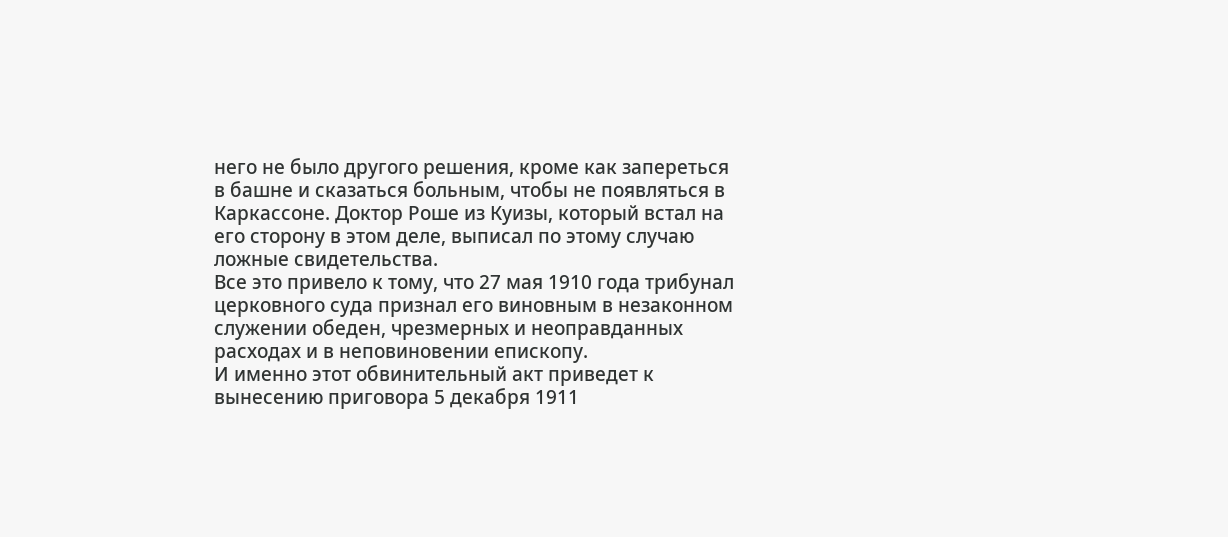него не было другого решения, кроме как запереться в башне и сказаться больным, чтобы не появляться в Каркассоне. Доктор Роше из Куизы, который встал на его сторону в этом деле, выписал по этому случаю ложные свидетельства.
Все это привело к тому, что 27 мая 1910 года трибунал церковного суда признал его виновным в незаконном служении обеден, чрезмерных и неоправданных расходах и в неповиновении епископу.
И именно этот обвинительный акт приведет к вынесению приговора 5 декабря 1911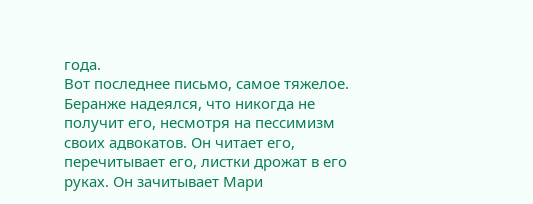года.
Вот последнее письмо, самое тяжелое. Беранже надеялся, что никогда не получит его, несмотря на пессимизм своих адвокатов. Он читает его, перечитывает его, листки дрожат в его руках. Он зачитывает Мари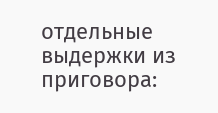отдельные выдержки из приговора: